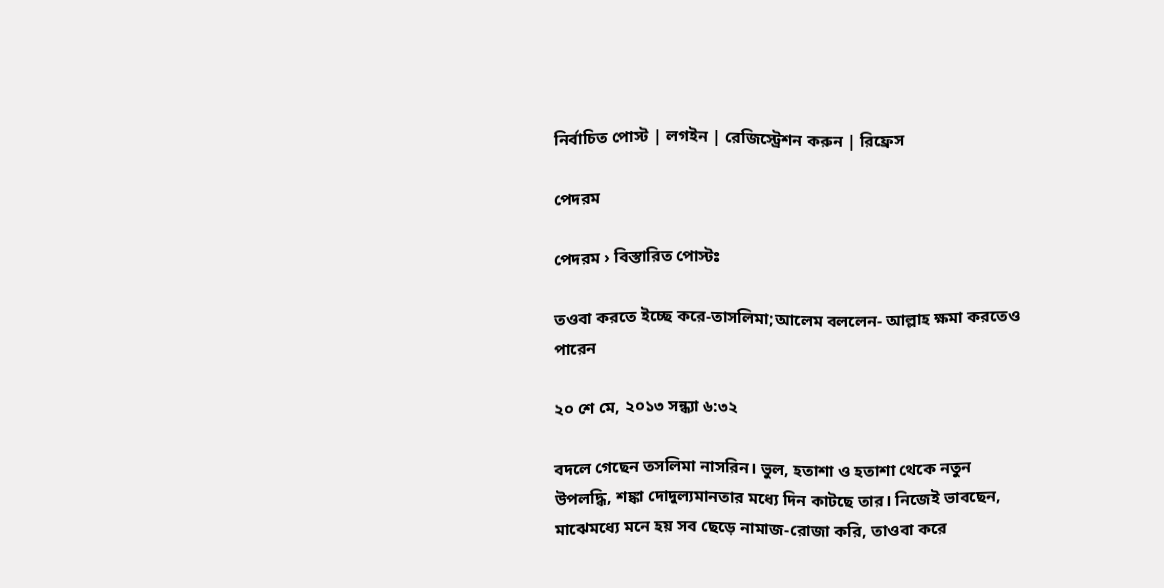নির্বাচিত পোস্ট | লগইন | রেজিস্ট্রেশন করুন | রিফ্রেস

পেদরম

পেদরম › বিস্তারিত পোস্টঃ

তওবা করতে ইচ্ছে করে-তাসলিমা;আলেম বললেন- আল্লাহ ক্ষমা করতেও পারেন

২০ শে মে, ২০১৩ সন্ধ্যা ৬:৩২

বদলে গেছেন তসলিমা নাসরিন। ভুল, হতাশা ও হতাশা থেকে নতুন উপলদ্ধি, শঙ্কা দোদুল্যমানতার মধ্যে দিন কাটছে তার। নিজেই ভাবছেন, মাঝেমধ্যে মনে হয় সব ছেড়ে নামাজ-রোজা করি, তাওবা করে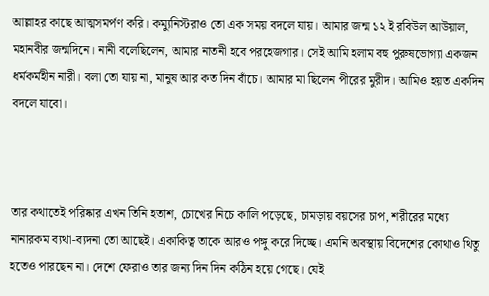আল্লাহর কাছে আত্মসমর্পণ করি। কম্যুনিস্টরাও তো এক সময় বদলে যায়। আমার জন্ম ১২ ই রবিউল আউয়াল, মহানবীর জন্মদিনে। নানী বলেছিলেন, আমার নাতনী হবে পরহেজগার। সেই আমি হলাম বহু পুরুষভোগ্যা একজন ধর্মকর্মহীন নারী। বলা তো যায় না, মানুষ আর কত দিন বাঁচে। আমার মা ছিলেন পীরের মুরীদ। আমিও হয়ত একদিন বদলে যাবো।



তার কথাতেই পরিষ্কার এখন তিনি হতাশ, চোখের নিচে কালি পড়েছে, চামড়ায় বয়সের চাপ, শরীরের মধ্যে নানারকম ব্যথা-ব্যদনা তো আছেই। একাকিত্ব তাকে আরও পঙ্গু করে দিচ্ছে। এমনি অবস্থায় বিদেশের কোথাও থিতু হতেও পারছেন না। দেশে ফেরাও তার জন্য দিন দিন কঠিন হয়ে গেছে। যেই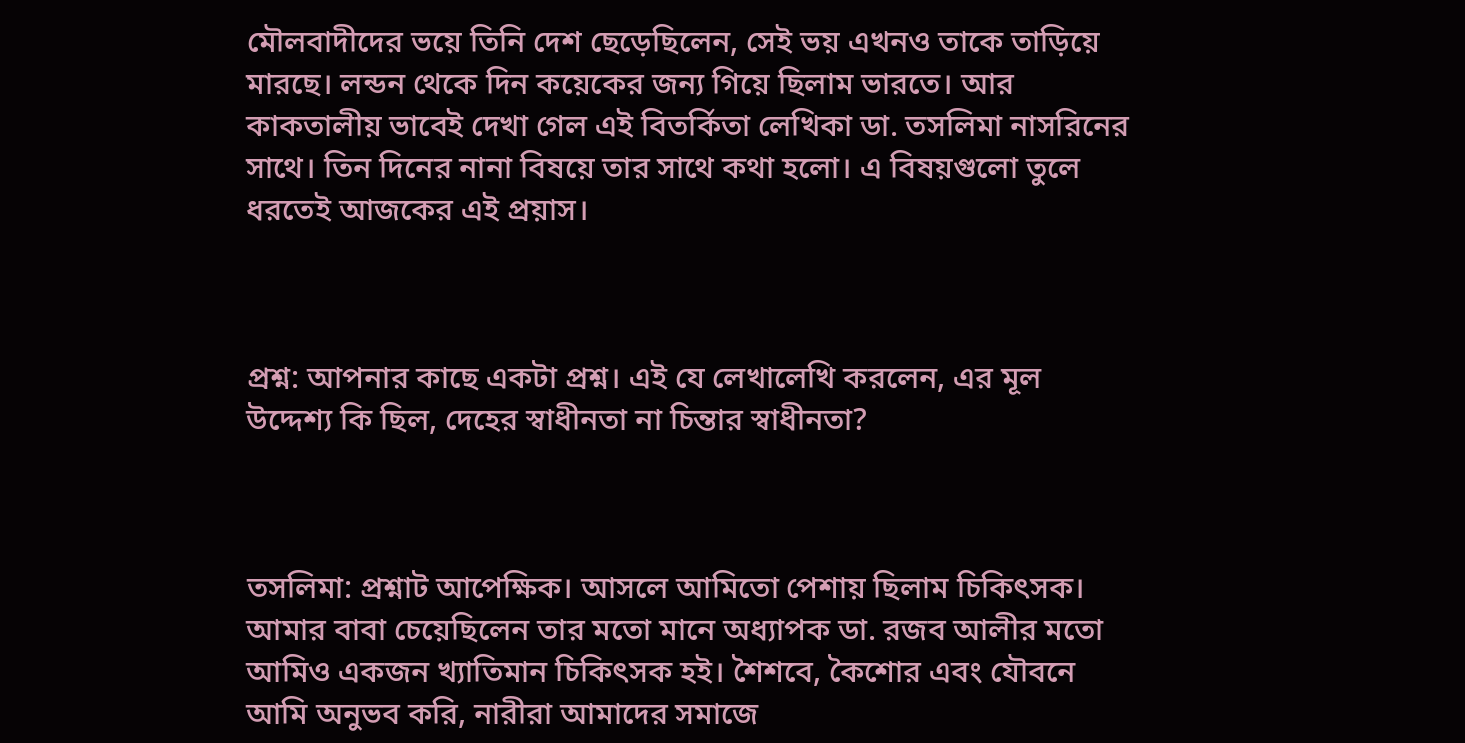মৌলবাদীদের ভয়ে তিনি দেশ ছেড়েছিলেন, সেই ভয় এখনও তাকে তাড়িয়ে মারছে। লন্ডন থেকে দিন কয়েকের জন্য গিয়ে ছিলাম ভারতে। আর কাকতালীয় ভাবেই দেখা গেল এই বিতর্কিতা লেখিকা ডা. তসলিমা নাসরিনের সাথে। তিন দিনের নানা বিষয়ে তার সাথে কথা হলো। এ বিষয়গুলো তুলে ধরতেই আজকের এই প্রয়াস।



প্রশ্ন: আপনার কাছে একটা প্রশ্ন। এই যে লেখালেখি করলেন, এর মূল উদ্দেশ্য কি ছিল, দেহের স্বাধীনতা না চিন্তার স্বাধীনতা?



তসলিমা: প্রশ্নাট আপেক্ষিক। আসলে আমিতো পেশায় ছিলাম চিকিৎসক। আমার বাবা চেয়েছিলেন তার মতো মানে অধ্যাপক ডা. রজব আলীর মতো আমিও একজন খ্যাতিমান চিকিৎসক হই। শৈশবে, কৈশোর এবং যৌবনে আমি অনুভব করি, নারীরা আমাদের সমাজে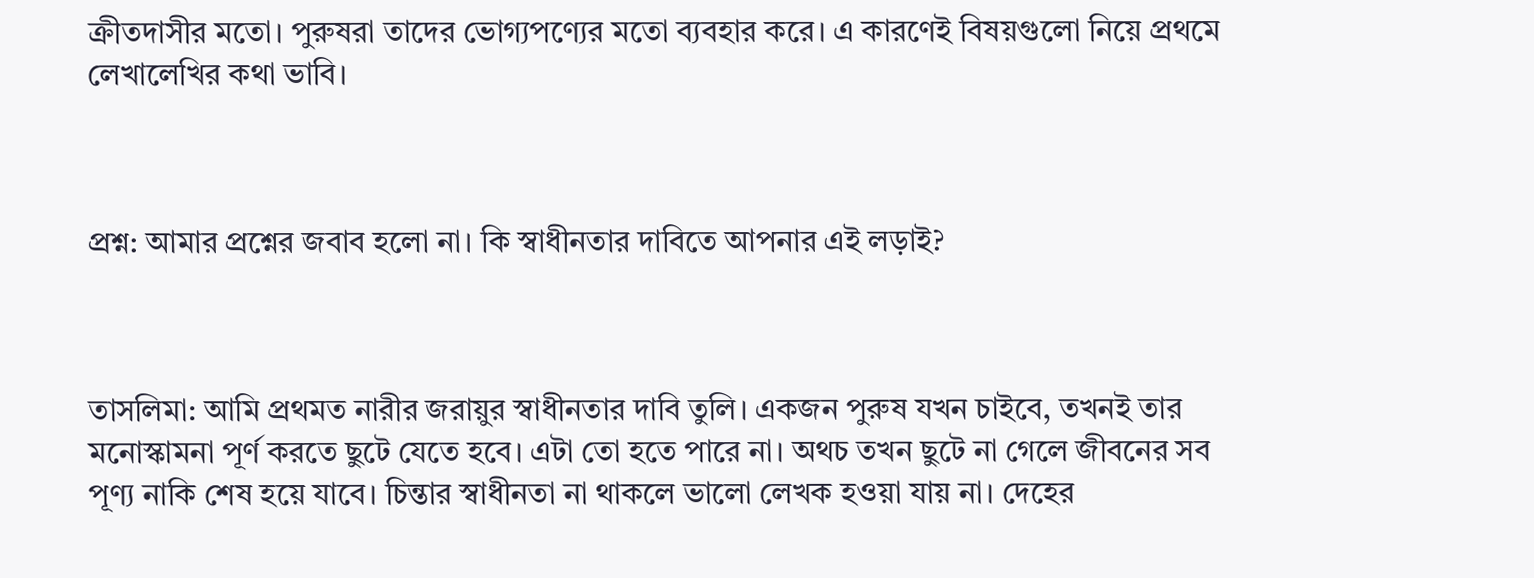ক্রীতদাসীর মতো। পুরুষরা তাদের ভোগ্যপণ্যের মতো ব্যবহার করে। এ কারণেই বিষয়গুলো নিয়ে প্রথমে লেখালেখির কথা ভাবি।



প্রশ্ন: আমার প্রশ্নের জবাব হলো না। কি স্বাধীনতার দাবিতে আপনার এই লড়াই?



তাসলিমা: আমি প্রথমত নারীর জরায়ুর স্বাধীনতার দাবি তুলি। একজন পুরুষ যখন চাইবে, তখনই তার মনোস্কামনা পূর্ণ করতে ছুটে যেতে হবে। এটা তো হতে পারে না। অথচ তখন ছুটে না গেলে জীবনের সব পূণ্য নাকি শেষ হয়ে যাবে। চিন্তার স্বাধীনতা না থাকলে ভালো লেখক হওয়া যায় না। দেহের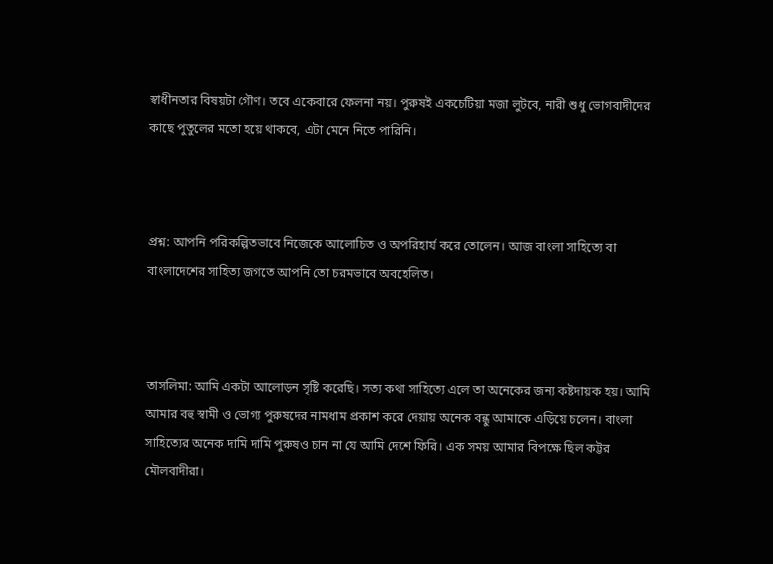স্বাধীনতার বিষয়টা গৌণ। তবে একেবারে ফেলনা নয়। পুরুষই একচেটিয়া মজা লুটবে, নারী শুধু ভোগবাদীদের কাছে পুতুলের মতো হয়ে থাকবে, এটা মেনে নিতে পারিনি।



প্রশ্ন: আপনি পরিকল্পিতভাবে নিজেকে আলোচিত ও অপরিহার্য করে তোলেন। আজ বাংলা সাহিত্যে বা বাংলাদেশের সাহিত্য জগতে আপনি তো চরমভাবে অবহেলিত।



তাসলিমা: আমি একটা আলোড়ন সৃষ্টি করেছি। সত্য কথা সাহিত্যে এলে তা অনেকের জন্য কষ্টদায়ক হয়। আমি আমার বহু স্বামী ও ভোগ্য পুরুষদের নামধাম প্রকাশ করে দেয়ায় অনেক বন্ধু আমাকে এড়িয়ে চলেন। বাংলা সাহিত্যের অনেক দামি দামি পুরুষও চান না যে আমি দেশে ফিরি। এক সময় আমার বিপক্ষে ছিল কট্টর মৌলবাদীরা।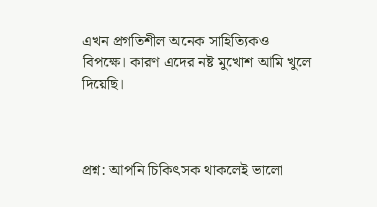এখন প্রগতিশীল অনেক সাহিত্যিকও বিপক্ষে। কারণ এদের নষ্ট মুখোশ আমি খুলে দিয়েছি।



প্রশ্ন: আপনি চিকিৎসক থাকলেই ভালো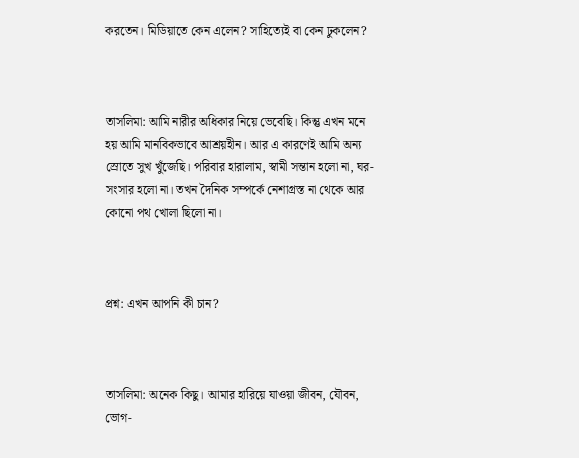করতেন। মিডিয়াতে কেন এলেন? সাহিত্যেই বা কেন ঢুকলেন?



তাসলিমা: আমি নারীর অধিকার নিয়ে ভেবেছি। কিন্তু এখন মনে হয় আমি মানবিকভাবে আশ্রয়হীন। আর এ কারণেই আমি অন্য স্রোতে সুখ খুঁজেছি। পরিবার হারালাম, স্বামী সন্তান হলো না, ঘর-সংসার হলো না। তখন দৈনিক সম্পর্কে নেশাগ্রস্ত না থেকে আর কোনো পথ খোলা ছিলো না।



প্রশ্ন: এখন আপনি কী চান?



তাসলিমা: অনেক কিছু। আমার হারিয়ে যাওয়া জীবন, যৌবন, ভোগ-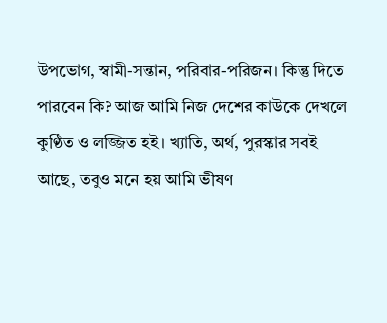উপভোগ, স্বামী-সন্তান, পরিবার-পরিজন। কিন্তু দিতে পারবেন কি? আজ আমি নিজ দেশের কাউকে দেখলে কুণ্ঠিত ও লজ্জিত হই। খ্যাতি, অর্থ, পুরস্কার সবই আছে, তবুও মনে হয় আমি ভীষণ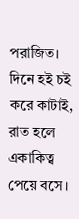পরাজিত। দিনে হই চই করে কাটাই, রাত হলে একাকিত্ব পেয়ে বসে।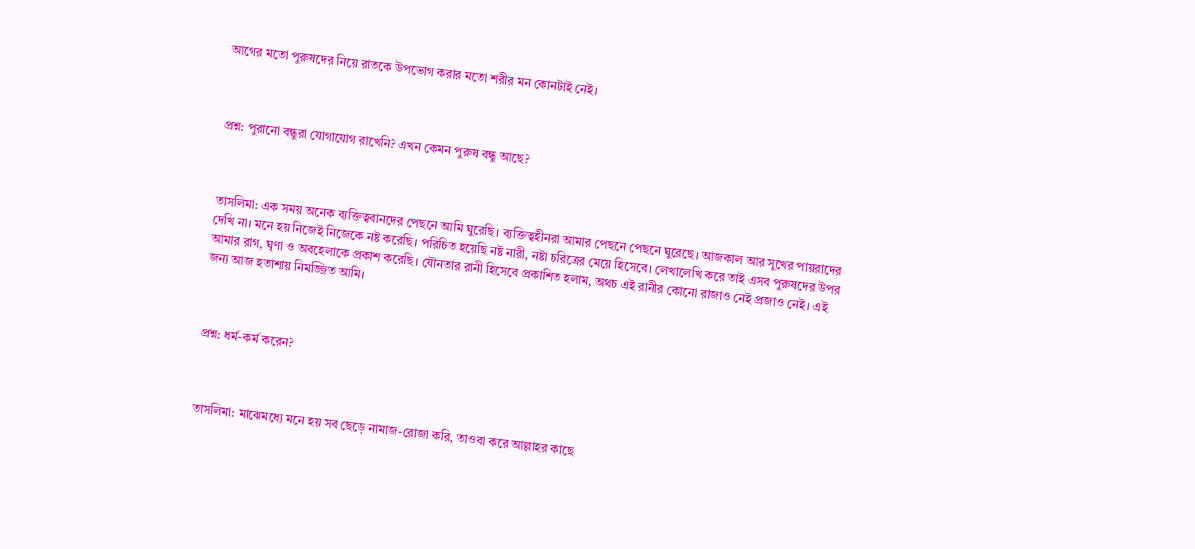আগের মতো পুরুষদের নিয়ে রাতকে উপভোগ করার মতো শরীর মন কোনটাই নেই।



প্রশ্ন: পুরানো বন্ধুরা যোগাযোগ রাখেনি? এখন কেমন পুরুষ বন্ধু আছে?



তাসলিমা: এক সময় অনেক ব্যক্তিত্ববানদের পেছনে আমি ঘুরেছি। ব্যক্তিত্বহীনরা আমার পেছনে পেছনে ঘুরেছে। আজকাল আর সুখের পায়রাদের দেখি না। মনে হয় নিজেই নিজেকে নষ্ট করেছি। পরিচিত হয়েছি নষ্ট নারী, নষ্টা চরিত্রের মেয়ে হিসেবে। লেখালেখি করে তাই এসব পুরুষদের উপর আমার রাগ, ঘৃণা ও অবহেলাকে প্রকাশ করেছি। যৌনতার রানী হিসেবে প্রকাশিত হলাম, অথচ এই রানীর কোনো রাজাও নেই প্রজাও নেই। এই জন্য আজ হতাশায় নিমজ্জিত আমি।



প্রশ্ন: ধর্ম-কর্ম করেন?



তাসলিমা: মাঝেমধ্যে মনে হয় সব ছেড়ে নামাজ-রোজা করি, তাওবা করে আল্লাহর কাছে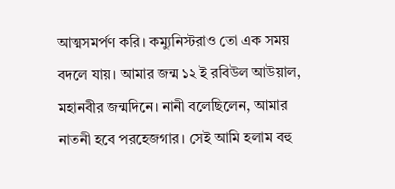আত্মসমর্পণ করি। কম্যুনিস্টরাও তো এক সময় বদলে যায়। আমার জন্ম ১২ ই রবিউল আউয়াল, মহানবীর জন্মদিনে। নানী বলেছিলেন, আমার নাতনী হবে পরহেজগার। সেই আমি হলাম বহু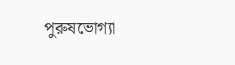পুরুষভোগ্যা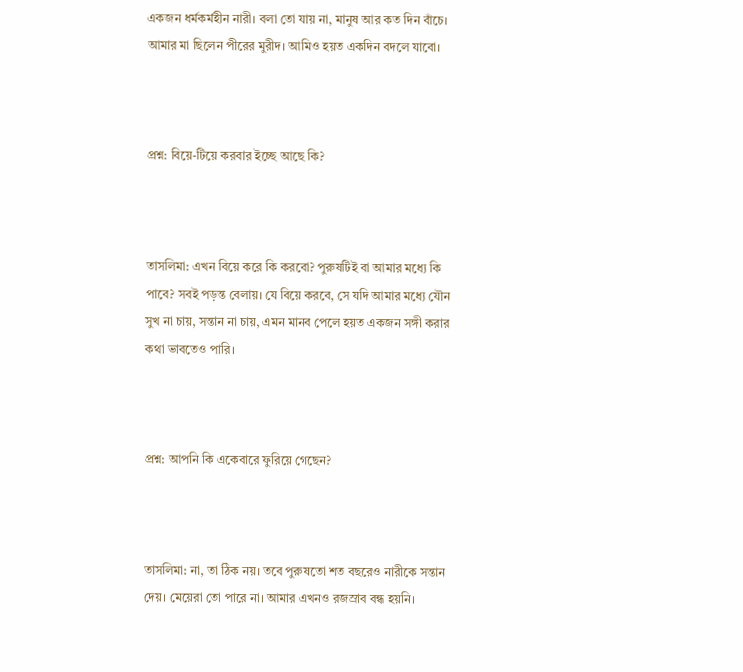একজন ধর্মকর্মহীন নারী। বলা তো যায় না, মানুষ আর কত দিন বাঁচে। আমার মা ছিলেন পীরের মুরীদ। আমিও হয়ত একদিন বদলে যাবো।



প্রশ্ন: বিয়ে-টিয়ে করবার ইচ্ছে আছে কি?



তাসলিমা: এখন বিয়ে করে কি করবো? পুরুষটিই বা আমার মধ্যে কি পাবে? সবই পড়ন্ত বেলায়। যে বিয়ে করবে, সে যদি আমার মধ্যে যৌন সুখ না চায়, সন্তান না চায়, এমন মানব পেলে হয়ত একজন সঙ্গী করার কথা ভাবতেও পারি।



প্রশ্ন: আপনি কি একেবারে ফুরিয়ে গেছেন?



তাসলিমা: না, তা ঠিক নয়। তবে পুরুষতো শত বছরেও নারীকে সন্তান দেয়। মেয়েরা তো পারে না। আমার এখনও রজস্রাব বন্ধ হয়নি।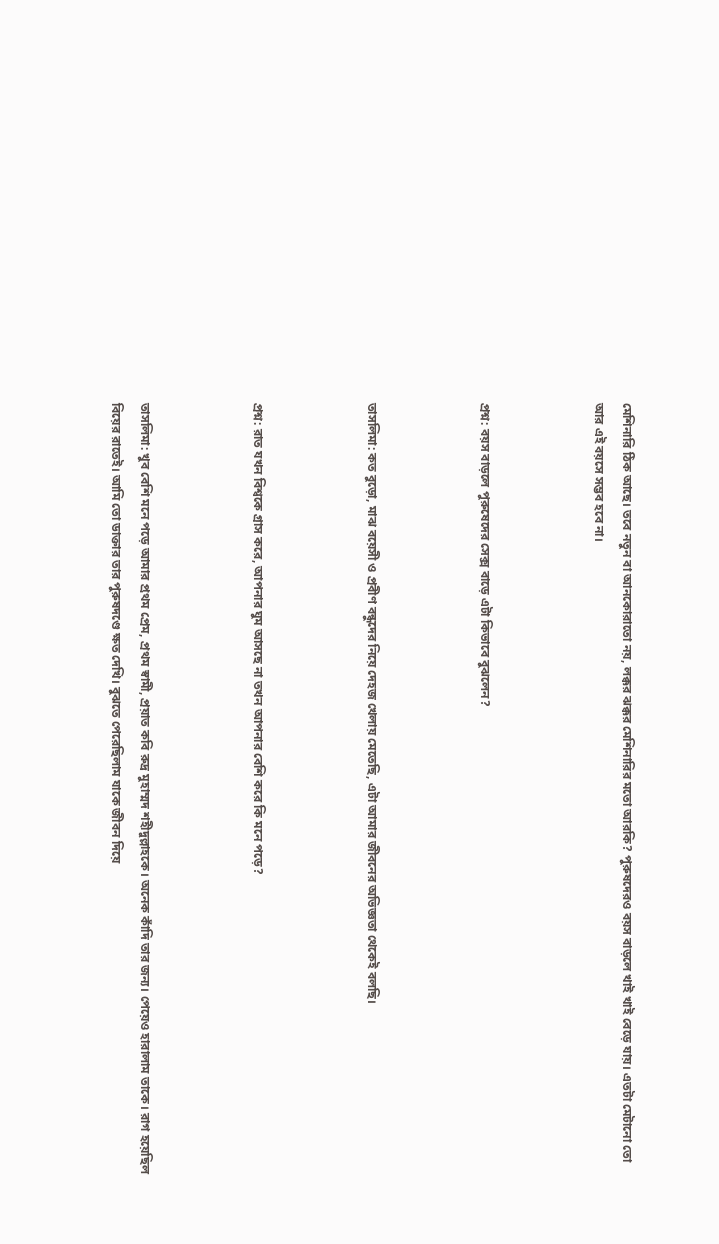মেশিনারি ঠিক আছে। তবে নতুন বা আনকোরাতো নয়, লক্কর ঝক্কর মেশিনারির মতো আরকি? পুরুষদেরও বয়স বাড়লে খাই খাই বেড়ে যায়। এতটা মেটানো তো আর এই বয়সে সম্ভব হবে না।



প্রশ্ন: বয়স বাড়লে পুরুষেদের সেক্স বাড়ে এটা কিভাবে বুঝলেন?



তাসলিমা: কত বুড়ো, মাঝ বয়েসী ও প্রবীণ বন্ধুদের নিয়ে দেহজ খেলায় মেতেছি, এটা আমার জীবনের অভিজ্ঞতা থেকেই বলছি।



প্রশ্ন: রাত যখন বিশ্বকে গ্রাস করে, আপনার ঘুম আসছে না তখন আপনার বেশি করে কি মনে পড়ে?



তাসলিমা: খুব বেশি মনে পড়ে আমার প্রথম প্রেম, প্রথম স্বামী, প্রয়াত কবি রুদ্র মুহাম্মদ শহীদুল্লাহকে। অনেক কাঁদি তার জন্য। পেয়েও হারালাম তাকে। রাগ হয়েছিল বিয়ের রাতেই। আমি তো ডাক্তার তার পুরুষদণ্ডে ক্ষত দেখি। বুঝতে পেরেছিলাম যাকে জীবন দিয়ে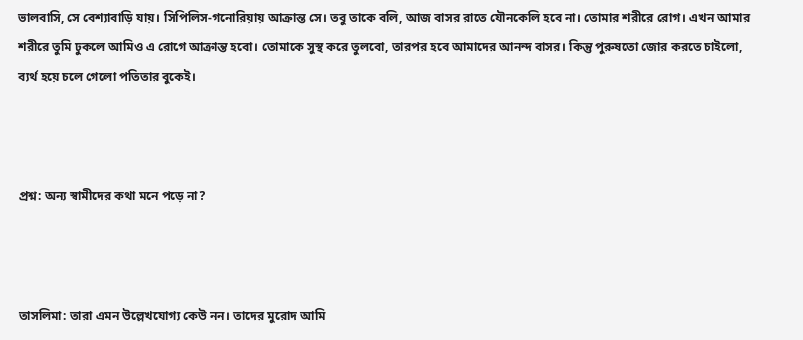ভালবাসি, সে বেশ্যাবাড়ি যায়। সিপিলিস-গনোরিয়ায় আক্রান্ত সে। তবু তাকে বলি, আজ বাসর রাতে যৌনকেলি হবে না। তোমার শরীরে রোগ। এখন আমার শরীরে তুমি ঢুকলে আমিও এ রোগে আক্রান্ত হবো। তোমাকে সুস্থ করে তুলবো, তারপর হবে আমাদের আনন্দ বাসর। কিন্তু পুরুষতো জোর করতে চাইলো, ব্যর্থ হয়ে চলে গেলো পতিতার বুকেই।



প্রশ্ন: অন্য স্বামীদের কথা মনে পড়ে না?



তাসলিমা: তারা এমন উল্লেখযোগ্য কেউ নন। তাদের মুরোদ আমি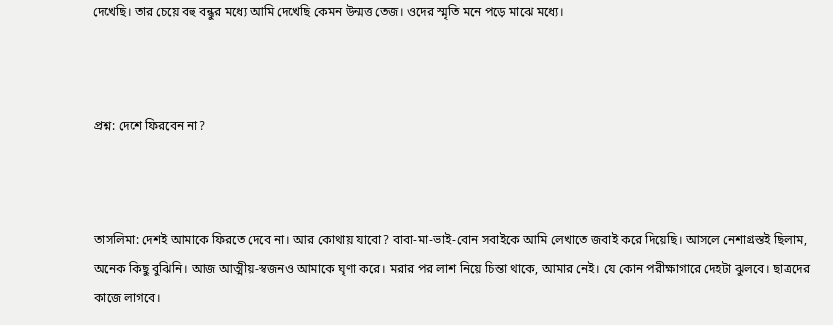দেখেছি। তার চেয়ে বহু বন্ধুর মধ্যে আমি দেখেছি কেমন উন্মত্ত তেজ। ওদের স্মৃতি মনে পড়ে মাঝে মধ্যে।



প্রশ্ন: দেশে ফিরবেন না?



তাসলিমা: দেশই আমাকে ফিরতে দেবে না। আর কোথায় যাবো? বাবা-মা-ভাই-বোন সবাইকে আমি লেখাতে জবাই করে দিয়েছি। আসলে নেশাগ্রস্তই ছিলাম, অনেক কিছু বুঝিনি। আজ আত্মীয়-স্বজনও আমাকে ঘৃণা করে। মরার পর লাশ নিয়ে চিন্তা থাকে, আমার নেই। যে কোন পরীক্ষাগারে দেহটা ঝুলবে। ছাত্রদের কাজে লাগবে।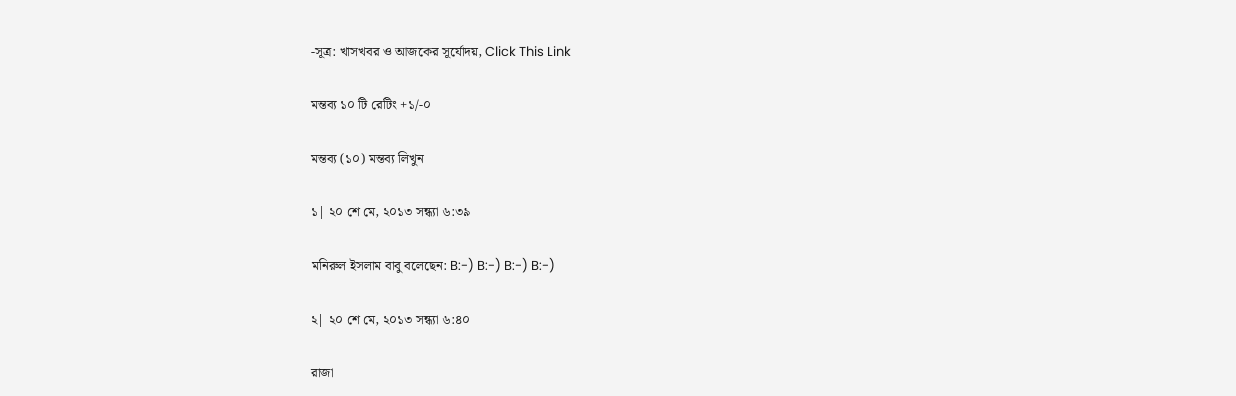-সূত্র: খাসখবর ও আজকের সূর্যোদয়, Click This Link

মন্তব্য ১০ টি রেটিং +১/-০

মন্তব্য (১০) মন্তব্য লিখুন

১| ২০ শে মে, ২০১৩ সন্ধ্যা ৬:৩৯

মনিরুল ইসলাম বাবু বলেছেন: B:-) B:-) B:-) B:-)

২| ২০ শে মে, ২০১৩ সন্ধ্যা ৬:৪০

রাজা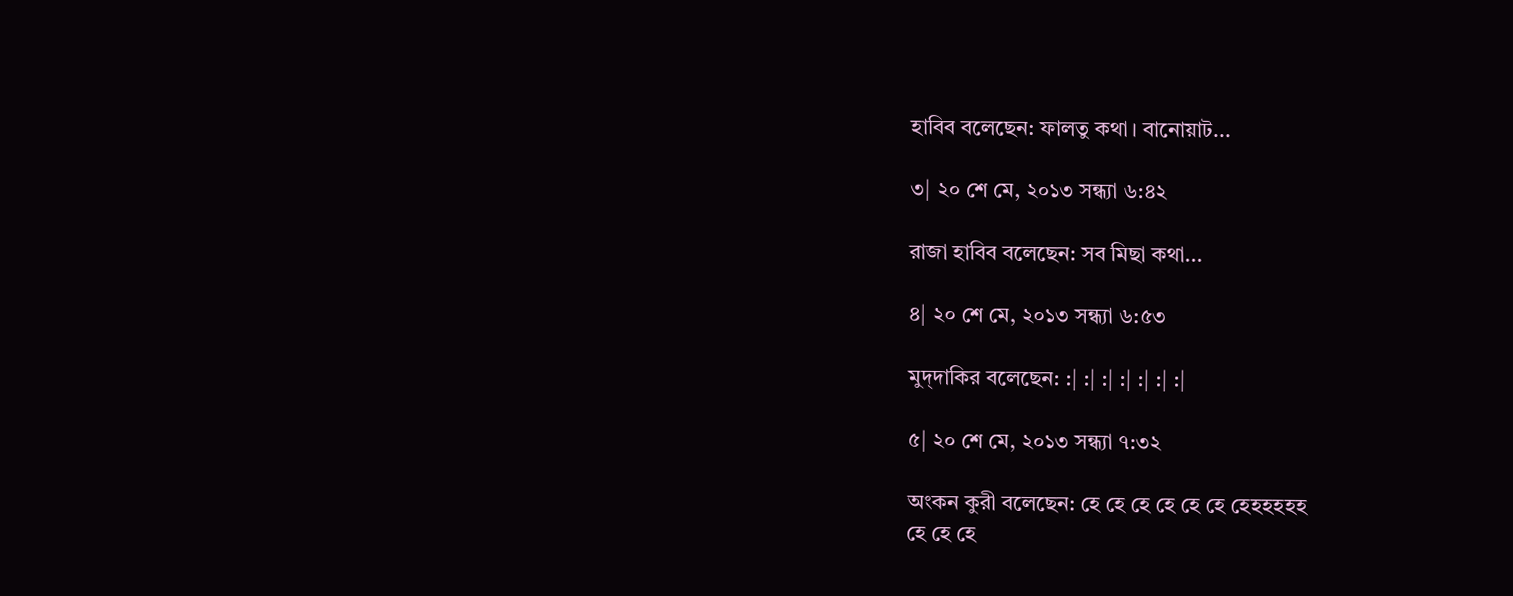হাবিব বলেছেন: ফালতু কথা। বানোয়াট...

৩| ২০ শে মে, ২০১৩ সন্ধ্যা ৬:৪২

রাজা হাবিব বলেছেন: সব মিছা কথা...

৪| ২০ শে মে, ২০১৩ সন্ধ্যা ৬:৫৩

মুদ্‌দাকির বলেছেন: :| :| :| :| :| :| :|

৫| ২০ শে মে, ২০১৩ সন্ধ্যা ৭:৩২

অংকন কুরী বলেছেন: হে হে হে হে হে হে হেহহহহহ
হে হে হে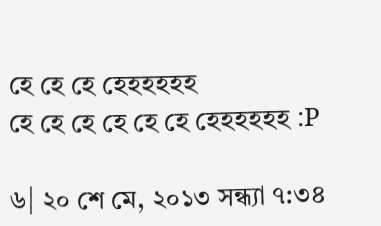হে হে হে হেহহহহহ
হে হে হে হে হে হে হেহহহহহ :P

৬| ২০ শে মে, ২০১৩ সন্ধ্যা ৭:৩৪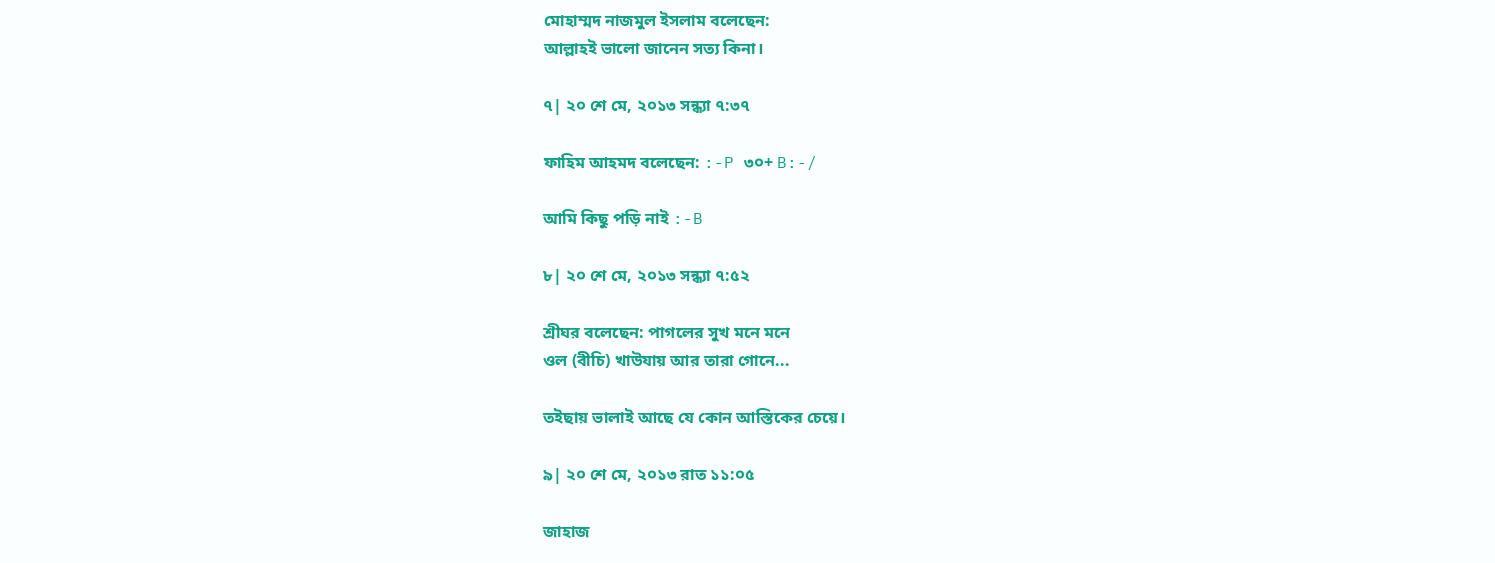মোহাম্মদ নাজমুল ইসলাম বলেছেন:
আল্লাহই ভালো জানেন সত্য কিনা।

৭| ২০ শে মে, ২০১৩ সন্ধ্যা ৭:৩৭

ফাহিম আহমদ বলেছেন: :-P ৩০+ B:-/

আমি কিছু পড়ি নাই :-B

৮| ২০ শে মে, ২০১৩ সন্ধ্যা ৭:৫২

শ্রীঘর বলেছেন: পাগলের সুখ মনে মনে
ওল (বীচি) খাউযায় আর তারা গোনে...

তইছায় ভালাই আছে যে কোন আস্তিকের চেয়ে।

৯| ২০ শে মে, ২০১৩ রাত ১১:০৫

জাহাজ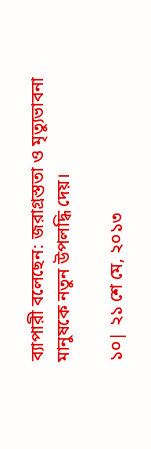ব্যাপারী বলেছেন: জরাগ্রস্ততা ও মৃত্যুভাবনা মানুষকে নতুন উপলদ্ধি দেয়।

১০| ২১ শে মে, ২০১৩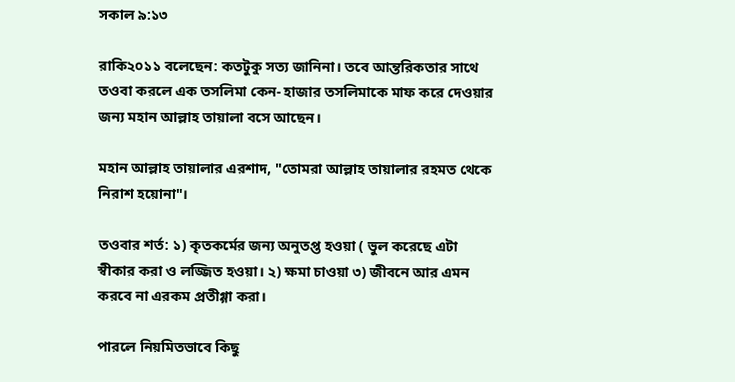সকাল ৯:১৩

রাকি২০১১ বলেছেন: কতটুকু সত্য জানিনা। তবে আন্তরিকতার সাথে তওবা করলে এক তসলিমা কেন- হাজার তসলিমাকে মাফ করে দেওয়ার জন্য মহান আল্লাহ তায়ালা বসে আছেন।

মহান আল্লাহ তায়ালার এরশাদ, "তোমরা আল্লাহ তায়ালার রহমত থেকে নিরাশ হয়োনা"।

তওবার শর্ত: ১) কৃতকর্মের জন্য অনুতপ্ত হওয়া ( ভুল করেছে এটা স্বীকার করা ও লজ্জিত হওয়া। ২) ক্ষমা চাওয়া ৩) জীবনে আর এমন করবে না এরকম প্রতীগ্গা করা।

পারলে নিয়মিতভাবে কিছু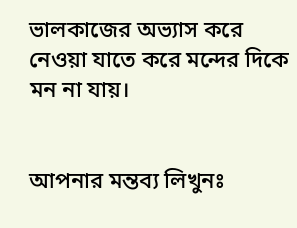ভালকাজের অভ্যাস করে নেওয়া যাতে করে মন্দের দিকে মন না যায়।


আপনার মন্তব্য লিখুনঃ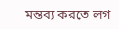মন্তব্য করতে লগ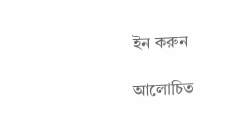ইন করুন

আলোচিত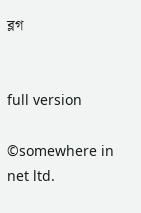ব্লগ


full version

©somewhere in net ltd.